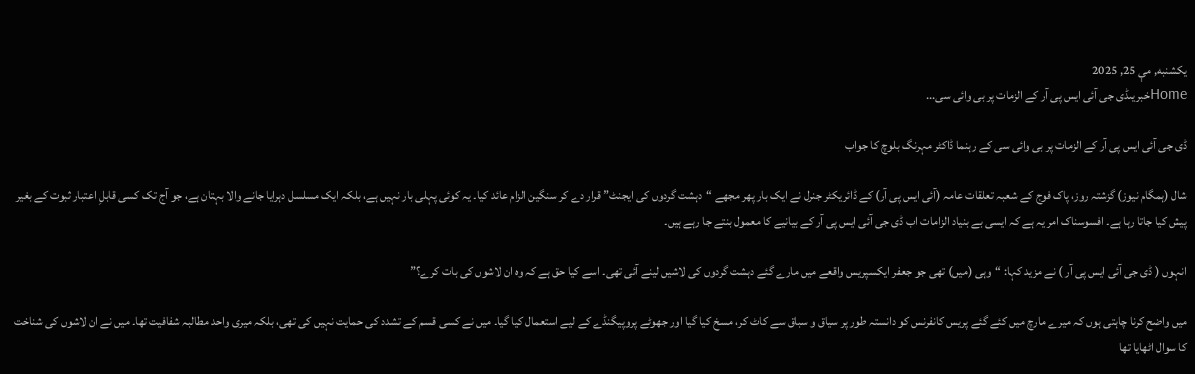یکشنبه, مې 25, 2025
Homeخبریںڈی جی آئی ایس پی آر کے الزمات پر بی وائی سی...

ڈی جی آئی ایس پی آر کے الزمات پر بی وائی سی کے رہنما ڈاکٹر مہرنگ بلوچ کا جواب

شال (ہمگام نیوز) گزشتہ روز، پاک فوج کے شعبہ تعلقات عامہ (آئی ایس پی آر) کے ڈائریکٹر جنرل نے ایک بار پھر مجھے “دہشت گردوں کی ایجنٹ” قرار دے کر سنگین الزام عائد کیا۔ یہ کوئی پہلی بار نہیں ہے، بلکہ ایک مسلسل دہرایا جانے والا بہتان ہے، جو آج تک کسی قابلِ اعتبار ثبوت کے بغیر پیش کیا جاتا رہا ہے۔ افسوسناک امر یہ ہے کہ ایسی بے بنیاد الزامات اب ڈی جی آئی ایس پی آر کے بیانیے کا معمول بنتے جا رہے ہیں۔

انہوں ( ڈی جی آئی ایس پی آر ) نے مزید کہا: “وہی (میں) تھی جو جعفر ایکسپریس واقعے میں مارے گئے دہشت گردوں کی لاشیں لینے آئی تھی۔ اسے کیا حق ہے کہ وہ ان لاشوں کی بات کرے؟”

میں واضح کرنا چاہتی ہوں کہ میرے مارچ میں کئے گئے پریس کانفرنس کو دانستہ طور پر سیاق و سباق سے کاٹ کر، مسخ کیا گیا اور جھوٹے پروپیگنڈے کے لیے استعمال کیا گیا۔ میں نے کسی قسم کے تشدد کی حمایت نہیں کی تھی، بلکہ میری واحد مطالبہ شفافیت تھا۔ میں نے ان لاشوں کی شناخت کا سوال اٹھایا تھا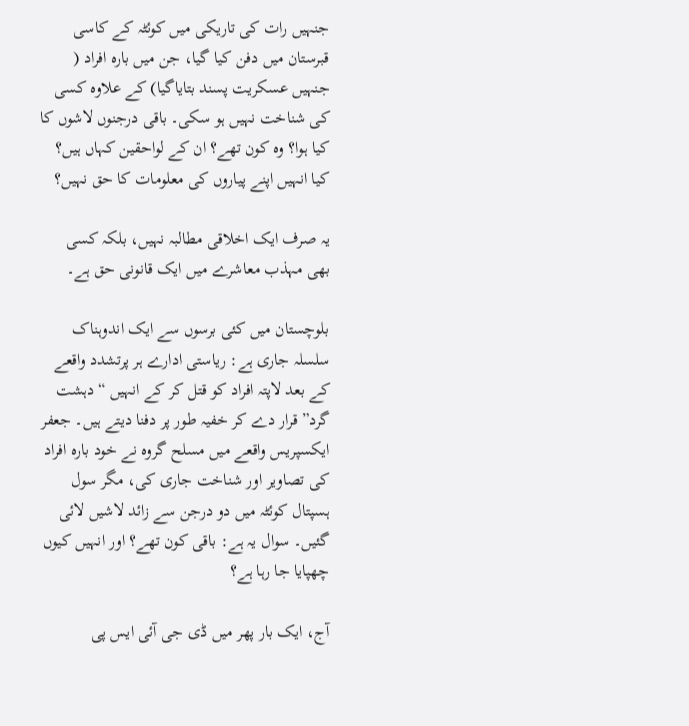جنہیں رات کی تاریکی میں کوئٹہ کے کاسی قبرستان میں دفن کیا گیا، جن میں بارہ افراد ( جنہیں عسکریت پسند بتایاگیا) کے علاوہ کسی کی شناخت نہیں ہو سکی۔ باقی درجنوں لاشوں کا کیا ہوا؟ وہ کون تھے؟ ان کے لواحقین کہاں ہیں؟ کیا انہیں اپنے پیاروں کی معلومات کا حق نہیں؟

یہ صرف ایک اخلاقی مطالبہ نہیں، بلکہ کسی بھی مہذب معاشرے میں ایک قانونی حق ہے۔

بلوچستان میں کئی برسوں سے ایک اندوہناک سلسلہ جاری ہے: ریاستی ادارے ہر پرتشدد واقعے کے بعد لاپتہ افراد کو قتل کر کے انہیں “دہشت گرد” قرار دے کر خفیہ طور پر دفنا دیتے ہیں۔ جعفر ایکسپریس واقعے میں مسلح گروہ نے خود بارہ افراد کی تصاویر اور شناخت جاری کی، مگر سول ہسپتال کوئٹہ میں دو درجن سے زائد لاشیں لائی گئیں۔ سوال یہ ہے: باقی کون تھے؟ اور انہیں کیوں چھپایا جا رہا ہے؟

آج، ایک بار پھر میں ڈی جی آئی ایس پی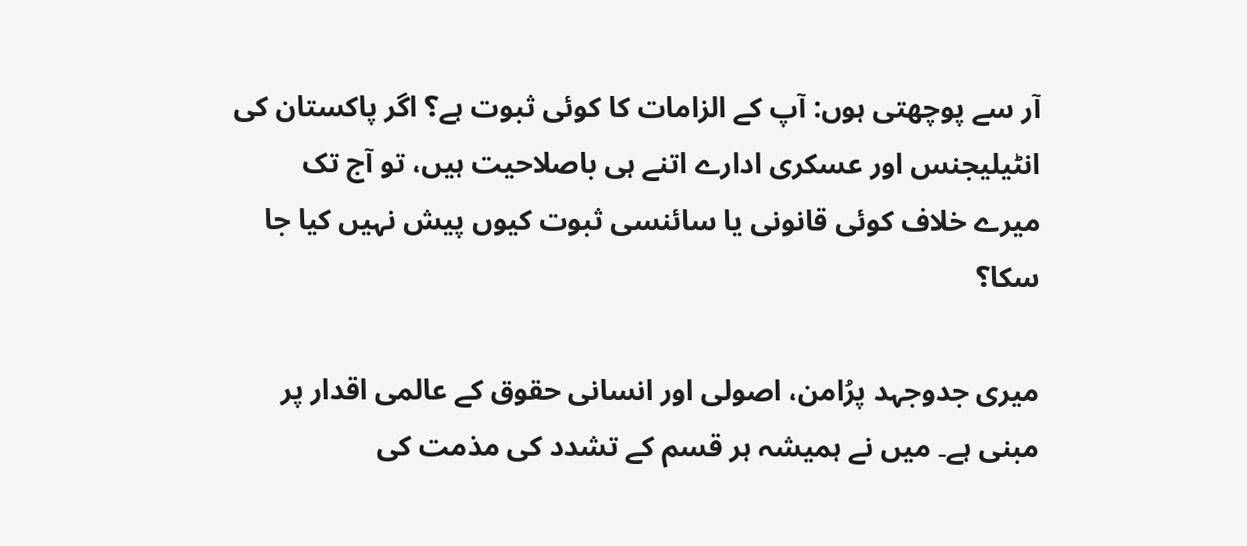آر سے پوچھتی ہوں: آپ کے الزامات کا کوئی ثبوت ہے؟ اگر پاکستان کی انٹیلیجنس اور عسکری ادارے اتنے ہی باصلاحیت ہیں، تو آج تک میرے خلاف کوئی قانونی یا سائنسی ثبوت کیوں پیش نہیں کیا جا سکا؟

میری جدوجہد پرُامن، اصولی اور انسانی حقوق کے عالمی اقدار پر مبنی ہے۔ میں نے ہمیشہ ہر قسم کے تشدد کی مذمت کی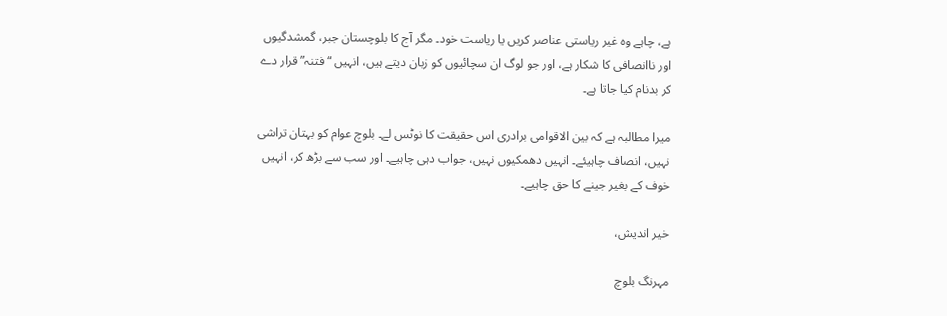ہے، چاہے وہ غیر ریاستی عناصر کریں یا ریاست خود۔ مگر آج کا بلوچستان جبر، گمشدگیوں اور ناانصافی کا شکار ہے، اور جو لوگ ان سچائیوں کو زبان دیتے ہیں، انہیں “فتنہ” قرار دے کر بدنام کیا جاتا ہے۔

میرا مطالبہ ہے کہ بین الاقوامی برادری اس حقیقت کا نوٹس لے۔ بلوچ عوام کو بہتان تراشی نہیں، انصاف چاہیئے۔ انہیں دھمکیوں نہیں، جواب دہی چاہیے۔ اور سب سے بڑھ کر، انہیں خوف کے بغیر جینے کا حق چاہیے۔

خیر اندیش،

مہرنگ بلوچ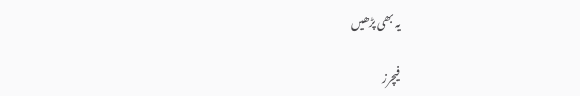یہ بھی پڑھیں

فیچرز